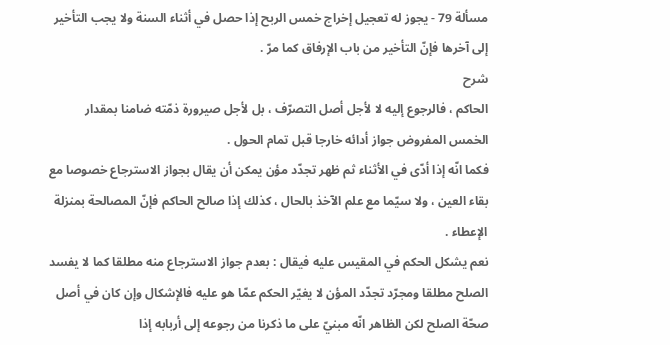مسألة 79 - يجوز له تعجيل إخراج خمس الربح إذا حصل في أثناء السنة ولا يجب التأخير إلى آخرها فإنّ التأخير من باب الإرفاق كما مرّ .
شرح
الحاكم ، فالرجوع إليه لا لأجل أصل التصرّف ، بل لأجل صيرورة ذمّته ضامنا بمقدار الخمس المفروض جواز أدائه خارجا قبل تمام الحول .
فكما انّه إذا أدّى في الأثناء ثم ظهر تجدّد مؤن يمكن أن يقال بجواز الاسترجاع خصوصا مع بقاء العين ، ولا سيّما مع علم الآخذ بالحال ، كذلك إذا صالح الحاكم فإنّ المصالحة بمنزلة الإعطاء .
نعم يشكل الحكم في المقيس عليه فيقال : بعدم جواز الاسترجاع منه مطلقا كما لا يفسد الصلح مطلقا ومجرّد تجدّد المؤن لا يغيّر الحكم عمّا هو عليه فالإشكال وإن كان في أصل صحّة الصلح لكن الظاهر انّه مبنيّ على ما ذكرنا من رجوعه إلى أربابه إذا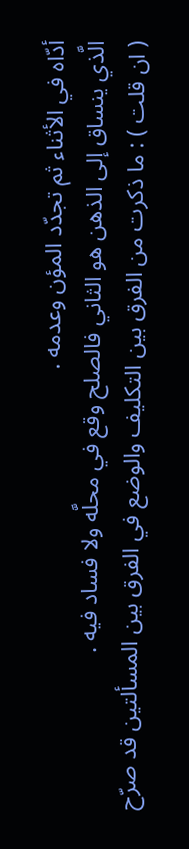أدّاه في الأثناء ثم تجدّد المؤن وعدمه .
الَّذي ينساق إلى الذهن هو الثاني فالصلح وقع في محلَّه ولا فساد فيه .
( ان قلت ) : ما ذكرت من الفرق بين التكليف والوضع في الفرق بين المسألتين قد صرّح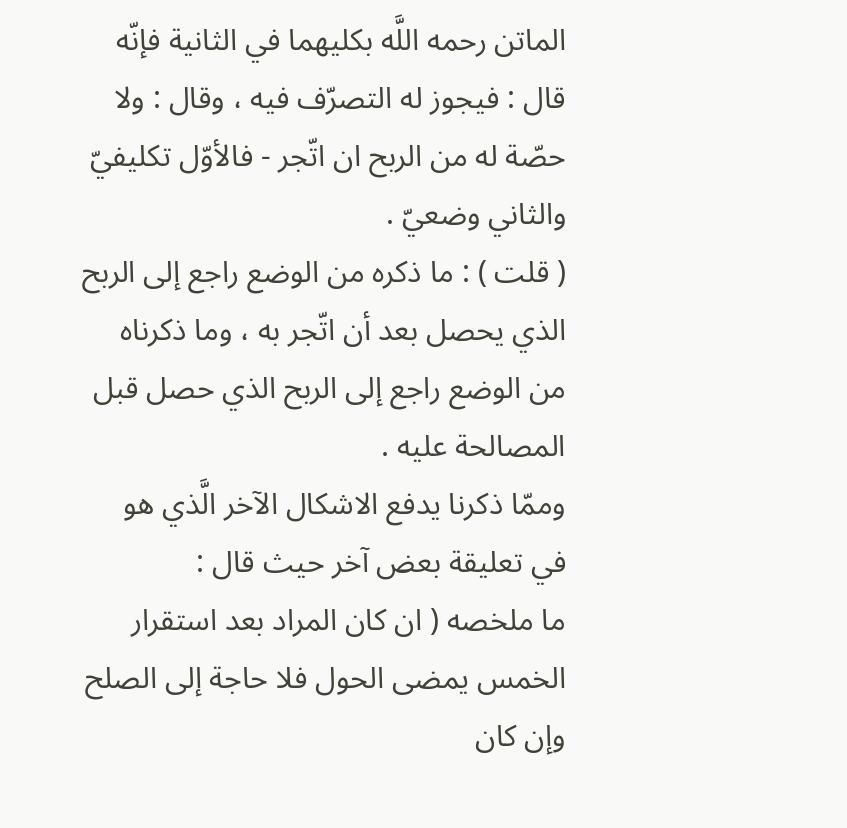الماتن رحمه اللَّه بكليهما في الثانية فإنّه قال : فيجوز له التصرّف فيه ، وقال : ولا حصّة له من الربح ان اتّجر - فالأوّل تكليفيّ والثاني وضعيّ .
( قلت ) : ما ذكره من الوضع راجع إلى الربح الذي يحصل بعد أن اتّجر به ، وما ذكرناه من الوضع راجع إلى الربح الذي حصل قبل المصالحة عليه .
وممّا ذكرنا يدفع الاشكال الآخر الَّذي هو في تعليقة بعض آخر حيث قال :
ما ملخصه ( ان كان المراد بعد استقرار الخمس يمضى الحول فلا حاجة إلى الصلح وإن كان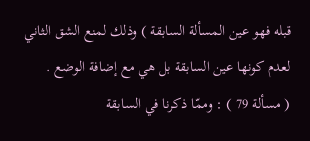قبله فهو عين المسألة السابقة ) وذلك لمنع الشق الثاني لعدم كونها عين السابقة بل هي مع إضافة الوضع .
( مسألة 79 ) : وممّا ذكرنا في السابقة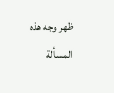ظهر وجه هذه المسألة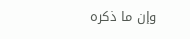وإن ما ذكره